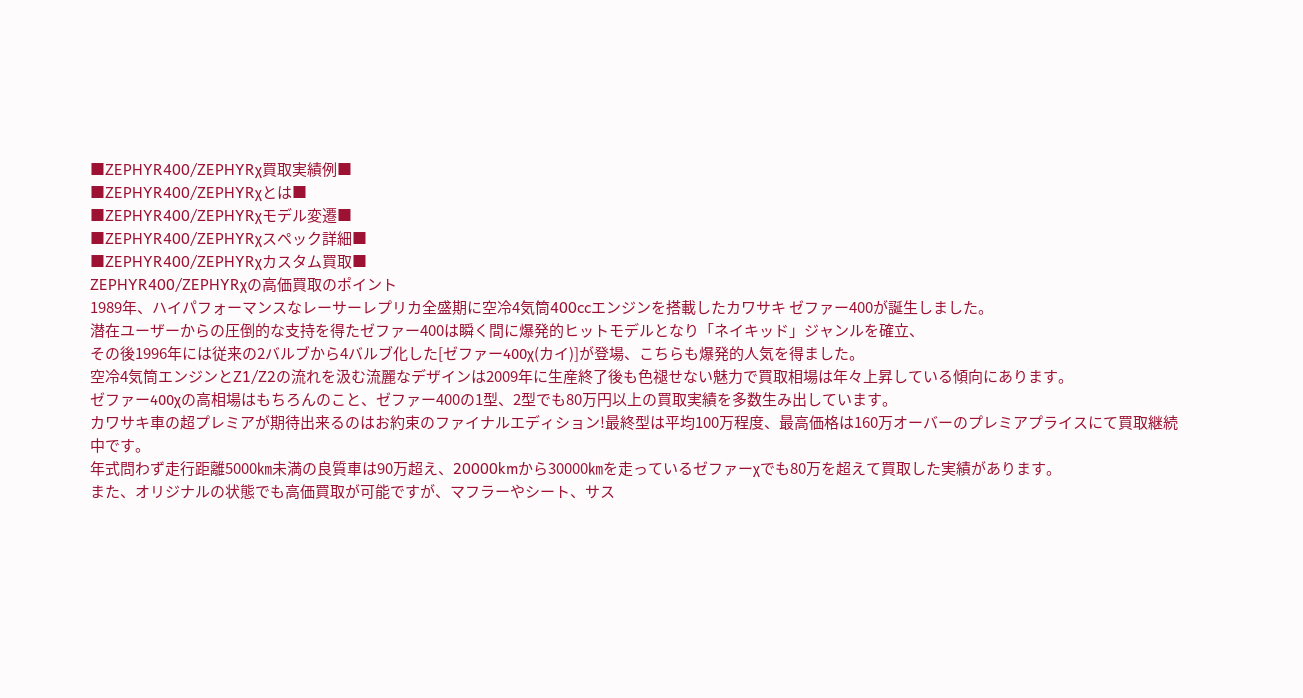■ZEPHYR400/ZEPHYRχ買取実績例■
■ZEPHYR400/ZEPHYRχとは■
■ZEPHYR400/ZEPHYRχモデル変遷■
■ZEPHYR400/ZEPHYRχスペック詳細■
■ZEPHYR400/ZEPHYRχカスタム買取■
ZEPHYR400/ZEPHYRχの高価買取のポイント
1989年、ハイパフォーマンスなレーサーレプリカ全盛期に空冷4気筒400ccエンジンを搭載したカワサキ ゼファー400が誕生しました。
潜在ユーザーからの圧倒的な支持を得たゼファー400は瞬く間に爆発的ヒットモデルとなり「ネイキッド」ジャンルを確立、
その後1996年には従来の2バルブから4バルブ化した[ゼファー400χ(カイ)]が登場、こちらも爆発的人気を得ました。
空冷4気筒エンジンとZ1/Z2の流れを汲む流麗なデザインは2009年に生産終了後も色褪せない魅力で買取相場は年々上昇している傾向にあります。
ゼファー400χの高相場はもちろんのこと、ゼファー400の1型、2型でも80万円以上の買取実績を多数生み出しています。
カワサキ車の超プレミアが期待出来るのはお約束のファイナルエディション!最終型は平均100万程度、最高価格は160万オーバーのプレミアプライスにて買取継続中です。
年式問わず走行距離5000㎞未満の良質車は90万超え、20000kmから30000㎞を走っているゼファーχでも80万を超えて買取した実績があります。
また、オリジナルの状態でも高価買取が可能ですが、マフラーやシート、サス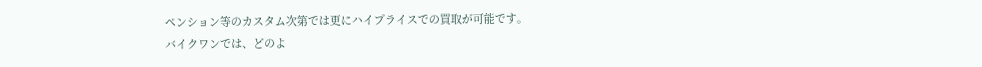ペンション等のカスタム次第では更にハイプライスでの買取が可能です。
バイクワンでは、どのよ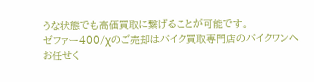うな状態でも高価買取に繋げることが可能です。
ゼファー400/χのご売却はバイク買取専門店のバイクワンへお任せく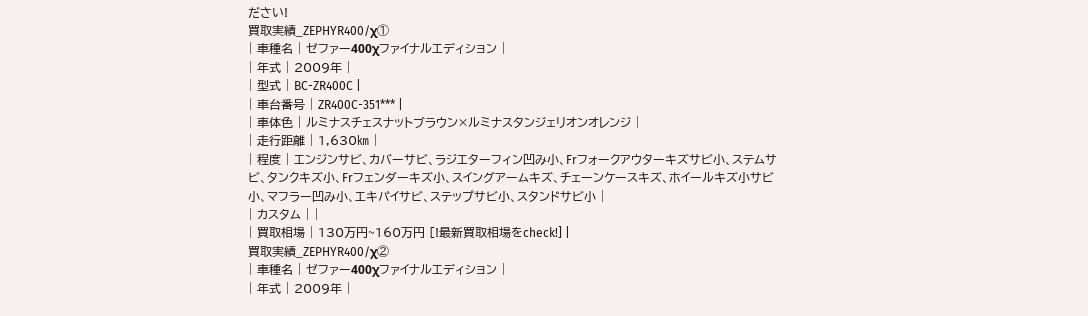ださい!
買取実績_ZEPHYR400/χ①
| 車種名 | ゼファー400χファイナルエディション |
| 年式 | 2009年 |
| 型式 | BC-ZR400C |
| 車台番号 | ZR400C-351*** |
| 車体色 | ルミナスチェスナットブラウン×ルミナスタンジェリオンオレンジ |
| 走行距離 | 1,630㎞ |
| 程度 | エンジンサビ、カバーサビ、ラジエターフィン凹み小、Frフォークアウターキズサビ小、ステムサビ、タンクキズ小、Frフェンダーキズ小、スイングアームキズ、チェーンケースキズ、ホイールキズ小サビ小、マフラー凹み小、エキパイサビ、ステップサビ小、スタンドサビ小 |
| カスタム | |
| 買取相場 | 130万円~160万円 [!最新買取相場をcheck!] |
買取実績_ZEPHYR400/χ②
| 車種名 | ゼファー400χファイナルエディション |
| 年式 | 2009年 |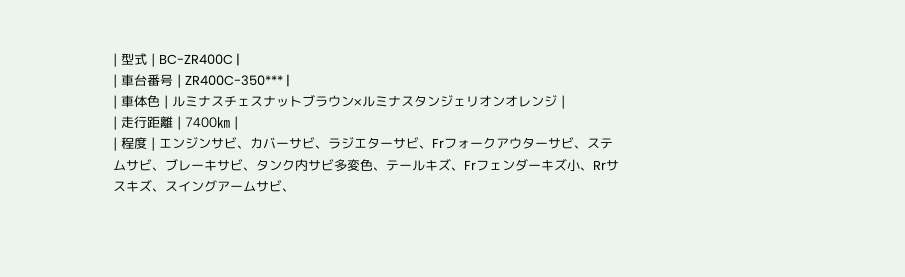| 型式 | BC-ZR400C |
| 車台番号 | ZR400C-350*** |
| 車体色 | ルミナスチェスナットブラウン×ルミナスタンジェリオンオレンジ |
| 走行距離 | 7400㎞ |
| 程度 | エンジンサビ、カバーサビ、ラジエターサビ、Frフォークアウターサビ、ステムサビ、ブレーキサビ、タンク内サビ多変色、テールキズ、Frフェンダーキズ小、Rrサスキズ、スイングアームサビ、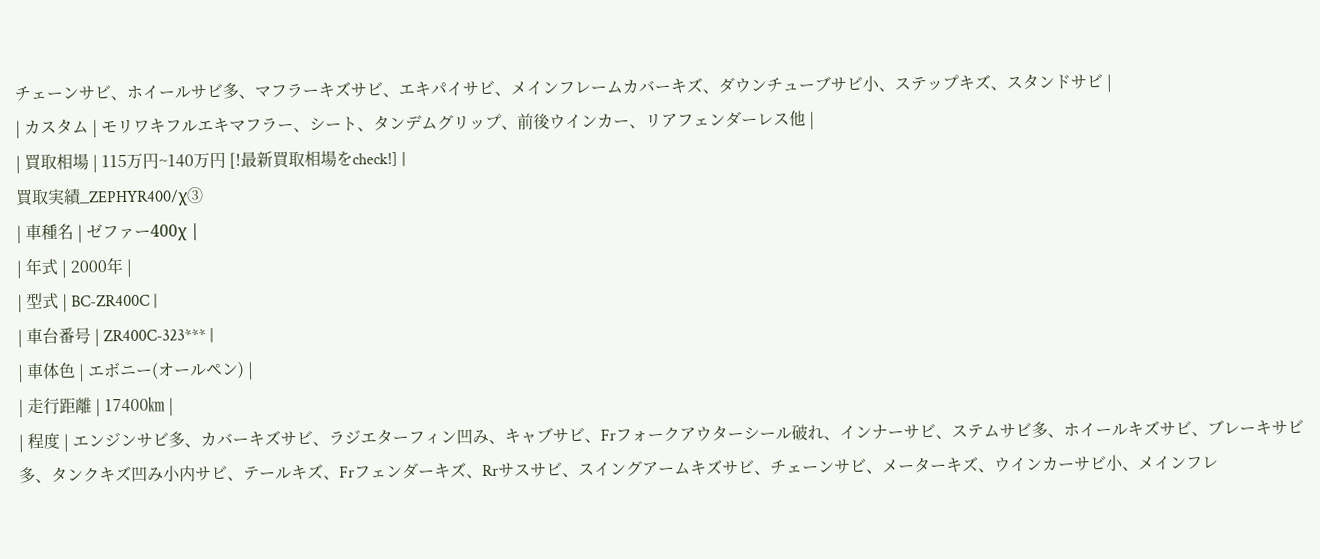チェーンサビ、ホイールサビ多、マフラーキズサビ、エキパイサビ、メインフレームカバーキズ、ダウンチューブサビ小、ステップキズ、スタンドサビ |
| カスタム | モリワキフルエキマフラー、シート、タンデムグリップ、前後ウインカー、リアフェンダーレス他 |
| 買取相場 | 115万円~140万円 [!最新買取相場をcheck!] |
買取実績_ZEPHYR400/χ③
| 車種名 | ゼファー400χ |
| 年式 | 2000年 |
| 型式 | BC-ZR400C |
| 車台番号 | ZR400C-323*** |
| 車体色 | エボニー(オールペン) |
| 走行距離 | 17400㎞ |
| 程度 | エンジンサビ多、カバーキズサビ、ラジエターフィン凹み、キャブサビ、Frフォークアウターシール破れ、インナーサビ、ステムサビ多、ホイールキズサビ、ブレーキサビ多、タンクキズ凹み小内サビ、テールキズ、Frフェンダーキズ、Rrサスサビ、スイングアームキズサビ、チェーンサビ、メーターキズ、ウインカーサビ小、メインフレ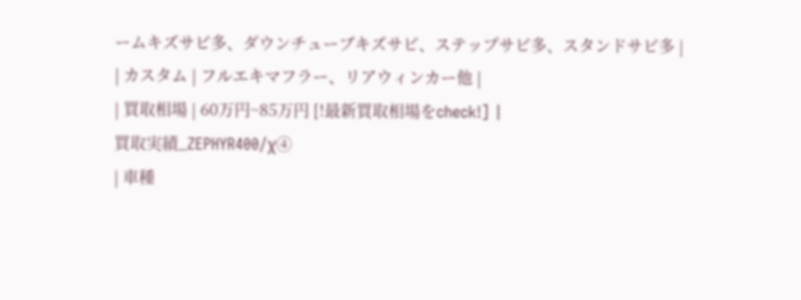ームキズサビ多、ダウンチューブキズサビ、ステップサビ多、スタンドサビ多 |
| カスタム | フルエキマフラー、リアウィンカー他 |
| 買取相場 | 60万円~85万円 [!最新買取相場をcheck!] |
買取実績_ZEPHYR400/χ④
| 車種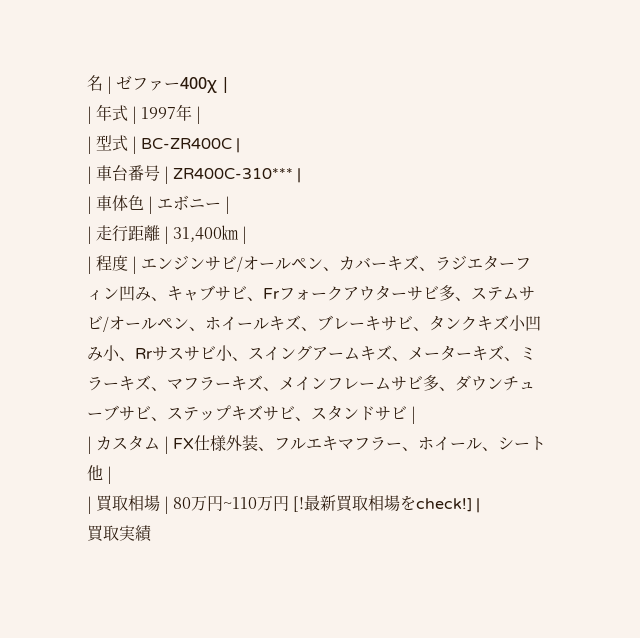名 | ゼファー400χ |
| 年式 | 1997年 |
| 型式 | BC-ZR400C |
| 車台番号 | ZR400C-310*** |
| 車体色 | エボニー |
| 走行距離 | 31,400㎞ |
| 程度 | エンジンサビ/オールペン、カバーキズ、ラジエターフィン凹み、キャブサビ、Frフォークアウターサビ多、ステムサビ/オールペン、ホイールキズ、ブレーキサビ、タンクキズ小凹み小、Rrサスサビ小、スイングアームキズ、メーターキズ、ミラーキズ、マフラーキズ、メインフレームサビ多、ダウンチューブサビ、ステップキズサビ、スタンドサビ |
| カスタム | FX仕様外装、フルエキマフラー、ホイール、シート他 |
| 買取相場 | 80万円~110万円 [!最新買取相場をcheck!] |
買取実績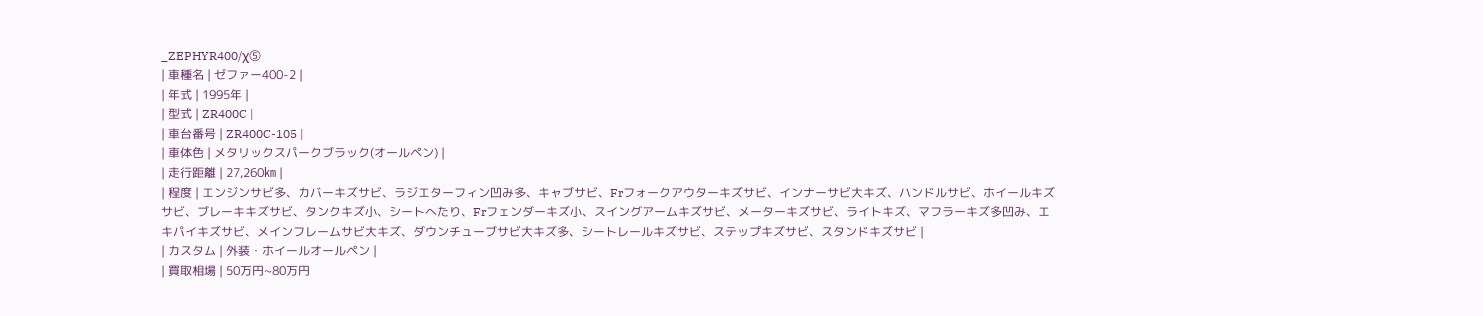_ZEPHYR400/χ⑤
| 車種名 | ゼファー400-2 |
| 年式 | 1995年 |
| 型式 | ZR400C |
| 車台番号 | ZR400C-105 |
| 車体色 | メタリックスパークブラック(オールペン) |
| 走行距離 | 27,260㎞ |
| 程度 | エンジンサビ多、カバーキズサビ、ラジエターフィン凹み多、キャブサビ、Frフォークアウターキズサビ、インナーサビ大キズ、ハンドルサビ、ホイールキズサビ、ブレーキキズサビ、タンクキズ小、シートへたり、Frフェンダーキズ小、スイングアームキズサビ、メーターキズサビ、ライトキズ、マフラーキズ多凹み、エキパイキズサビ、メインフレームサビ大キズ、ダウンチューブサビ大キズ多、シートレールキズサビ、ステップキズサビ、スタンドキズサビ |
| カスタム | 外装・ホイールオールペン |
| 買取相場 | 50万円~80万円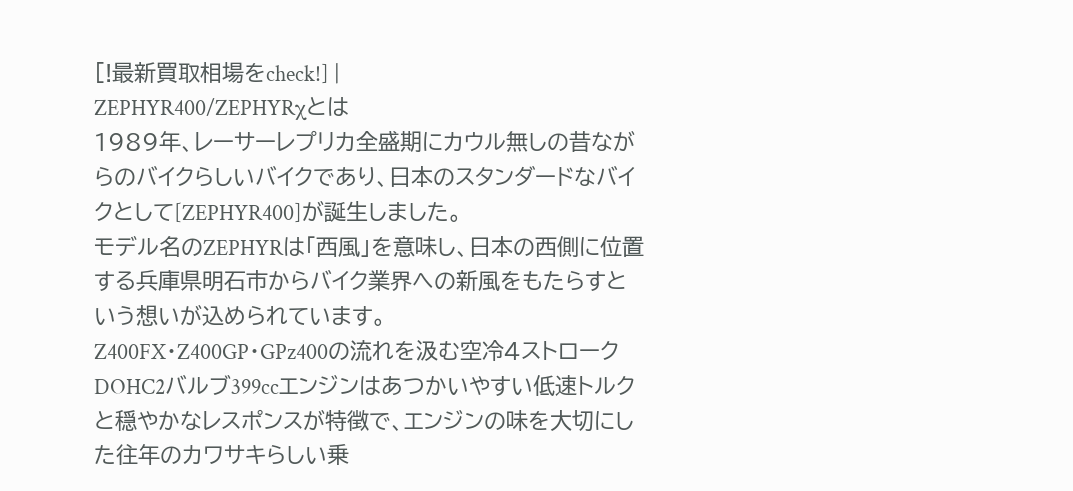[!最新買取相場をcheck!] |
ZEPHYR400/ZEPHYRχとは
1989年、レーサーレプリカ全盛期にカウル無しの昔ながらのバイクらしいバイクであり、日本のスタンダードなバイクとして[ZEPHYR400]が誕生しました。
モデル名のZEPHYRは「西風」を意味し、日本の西側に位置する兵庫県明石市からバイク業界への新風をもたらすという想いが込められています。
Z400FX・Z400GP・GPz400の流れを汲む空冷4ストロークDOHC2バルブ399ccエンジンはあつかいやすい低速トルクと穏やかなレスポンスが特徴で、エンジンの味を大切にした往年のカワサキらしい乗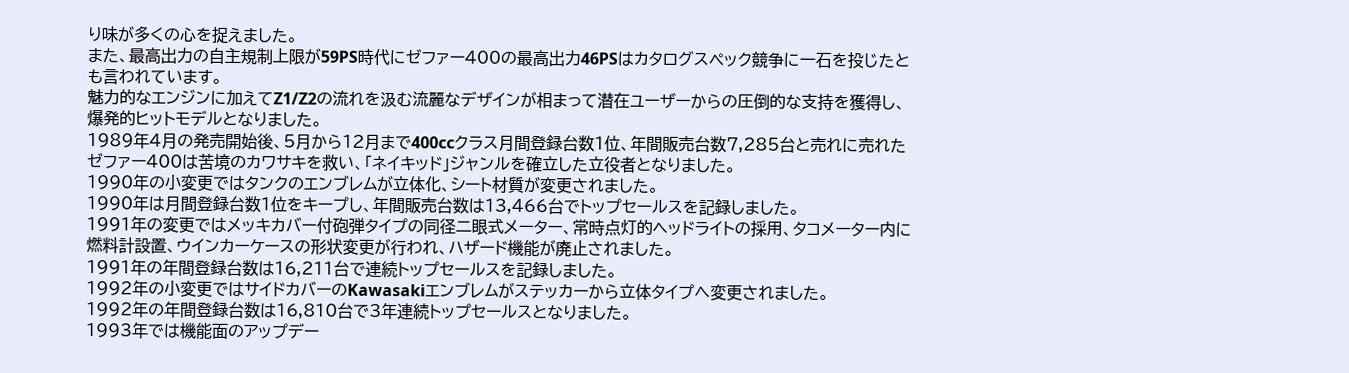り味が多くの心を捉えました。
また、最高出力の自主規制上限が59PS時代にゼファー400の最高出力46PSはカタログスペック競争に一石を投じたとも言われています。
魅力的なエンジンに加えてZ1/Z2の流れを汲む流麗なデザインが相まって潜在ユーザーからの圧倒的な支持を獲得し、爆発的ヒットモデルとなりました。
1989年4月の発売開始後、5月から12月まで400ccクラス月間登録台数1位、年間販売台数7,285台と売れに売れたゼファー400は苦境のカワサキを救い、「ネイキッド」ジャンルを確立した立役者となりました。
1990年の小変更ではタンクのエンブレムが立体化、シート材質が変更されました。
1990年は月間登録台数1位をキープし、年間販売台数は13,466台でトップセールスを記録しました。
1991年の変更ではメッキカバー付砲弾タイプの同径二眼式メーター、常時点灯的ヘッドライトの採用、タコメーター内に燃料計設置、ウインカーケースの形状変更が行われ、ハザード機能が廃止されました。
1991年の年間登録台数は16,211台で連続トップセールスを記録しました。
1992年の小変更ではサイドカバーのKawasakiエンブレムがステッカーから立体タイプへ変更されました。
1992年の年間登録台数は16,810台で3年連続トップセールスとなりました。
1993年では機能面のアップデー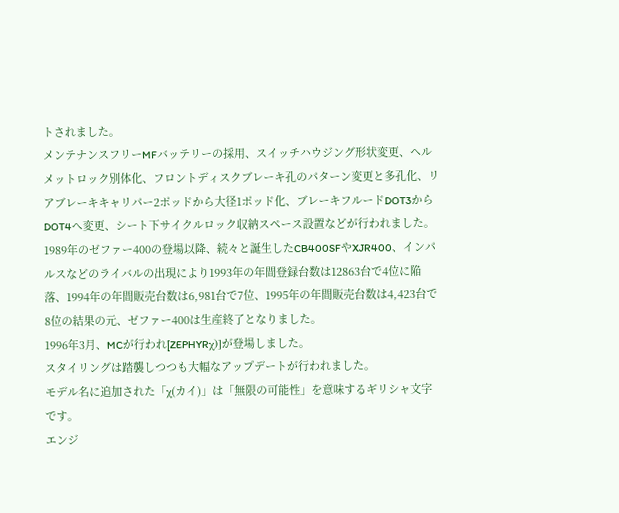トされました。
メンテナンスフリーMFバッテリーの採用、スイッチハウジング形状変更、ヘルメットロック別体化、フロントディスクブレーキ孔のパターン変更と多孔化、リアブレーキキャリパー2ポッドから大径1ポッド化、ブレーキフルードDOT3からDOT4へ変更、シート下サイクルロック収納スペース設置などが行われました。
1989年のゼファー400の登場以降、続々と誕生したCB400SFやXJR400、インパルスなどのライバルの出現により1993年の年間登録台数は12863台で4位に陥落、1994年の年間販売台数は6,981台で7位、1995年の年間販売台数は4,423台で8位の結果の元、ゼファー400は生産終了となりました。
1996年3月、MCが行われ[ZEPHYRχ)]が登場しました。
スタイリングは踏襲しつつも大幅なアップデートが行われました。
モデル名に追加された「χ(カイ)」は「無限の可能性」を意味するギリシャ文字です。
エンジ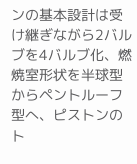ンの基本設計は受け継ぎながら2バルブを4バルブ化、燃焼室形状を半球型からペントルーフ型へ、ピストンのト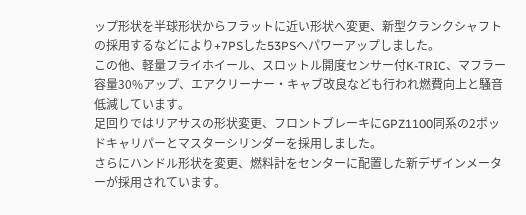ップ形状を半球形状からフラットに近い形状へ変更、新型クランクシャフトの採用するなどにより+7PSした53PSへパワーアップしました。
この他、軽量フライホイール、スロットル開度センサー付K-TRIC、マフラー容量30%アップ、エアクリーナー・キャブ改良なども行われ燃費向上と騒音低減しています。
足回りではリアサスの形状変更、フロントブレーキにGPZ1100同系の2ポッドキャリパーとマスターシリンダーを採用しました。
さらにハンドル形状を変更、燃料計をセンターに配置した新デザインメーターが採用されています。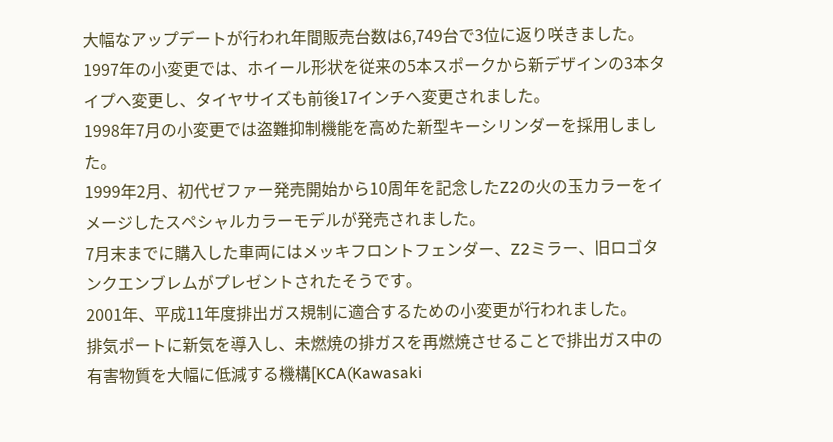大幅なアップデートが行われ年間販売台数は6,749台で3位に返り咲きました。
1997年の小変更では、ホイール形状を従来の5本スポークから新デザインの3本タイプへ変更し、タイヤサイズも前後17インチへ変更されました。
1998年7月の小変更では盗難抑制機能を高めた新型キーシリンダーを採用しました。
1999年2月、初代ゼファー発売開始から10周年を記念したZ2の火の玉カラーをイメージしたスペシャルカラーモデルが発売されました。
7月末までに購入した車両にはメッキフロントフェンダー、Z2ミラー、旧ロゴタンクエンブレムがプレゼントされたそうです。
2001年、平成11年度排出ガス規制に適合するための小変更が行われました。
排気ポートに新気を導入し、未燃焼の排ガスを再燃焼させることで排出ガス中の有害物質を大幅に低減する機構[KCA(Kawasaki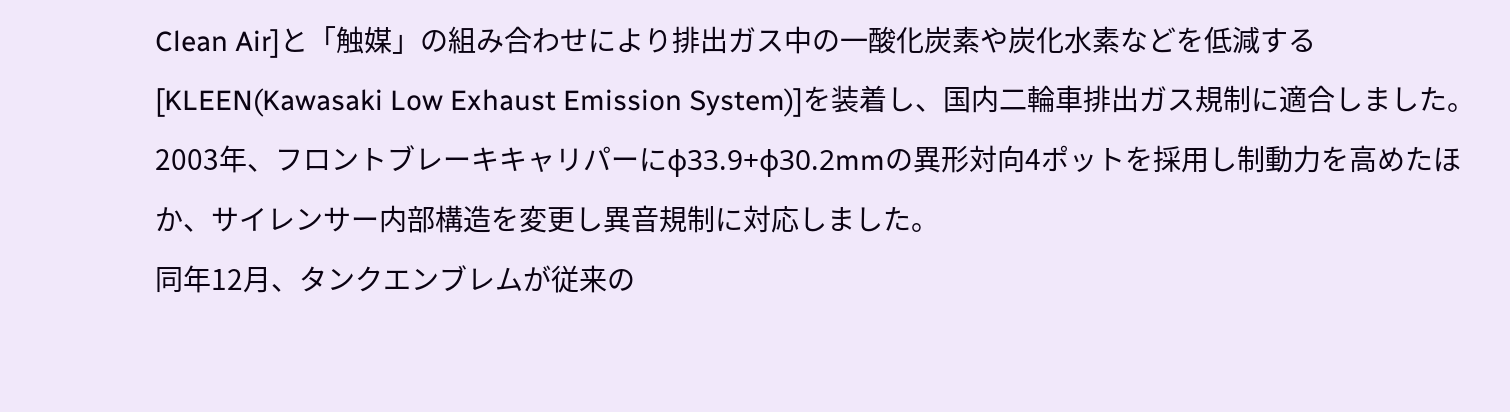Clean Air]と「触媒」の組み合わせにより排出ガス中の一酸化炭素や炭化水素などを低減する[KLEEN(Kawasaki Low Exhaust Emission System)]を装着し、国内二輪車排出ガス規制に適合しました。
2003年、フロントブレーキキャリパーにφ33.9+φ30.2mmの異形対向4ポットを採用し制動力を高めたほか、サイレンサー内部構造を変更し異音規制に対応しました。
同年12月、タンクエンブレムが従来の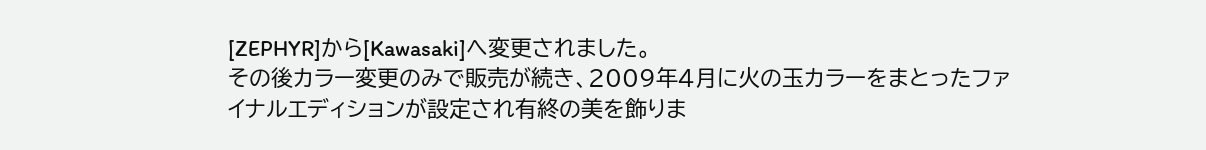[ZEPHYR]から[Kawasaki]へ変更されました。
その後カラー変更のみで販売が続き、2009年4月に火の玉カラーをまとったファイナルエディションが設定され有終の美を飾りま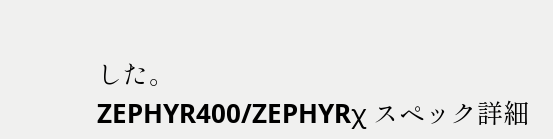した。
ZEPHYR400/ZEPHYRχ スペック詳細